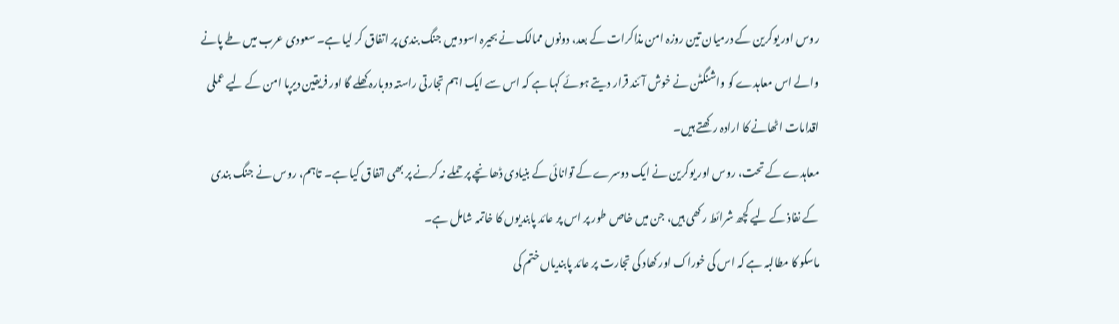روس اور یوکرین کے درمیان تین روزہ امن مذاکرات کے بعد، دونوں ممالک نے بحیرہ اسود میں جنگ بندی پر اتفاق کر لیا ہے۔ سعودی عرب میں طے پانے والے اس معاہدے کو واشنگٹن نے خوش آئند قرار دیتے ہوئے کہا ہے کہ اس سے ایک اہم تجارتی راستہ دوبارہ کھلے گا اور فریقین دیرپا امن کے لیے عملی اقدامات اٹھانے کا ارادہ رکھتے ہیں۔
معاہدے کے تحت، روس اور یوکرین نے ایک دوسرے کے توانائی کے بنیادی ڈھانچے پر حملے نہ کرنے پر بھی اتفاق کیا ہے۔ تاہم، روس نے جنگ بندی کے نفاذ کے لیے کچھ شرائط رکھی ہیں، جن میں خاص طور پر اس پر عائد پابندیوں کا خاتمہ شامل ہے۔
ماسکو کا مطالبہ ہے کہ اس کی خوراک اور کھاد کی تجارت پر عائد پابندیاں ختم کی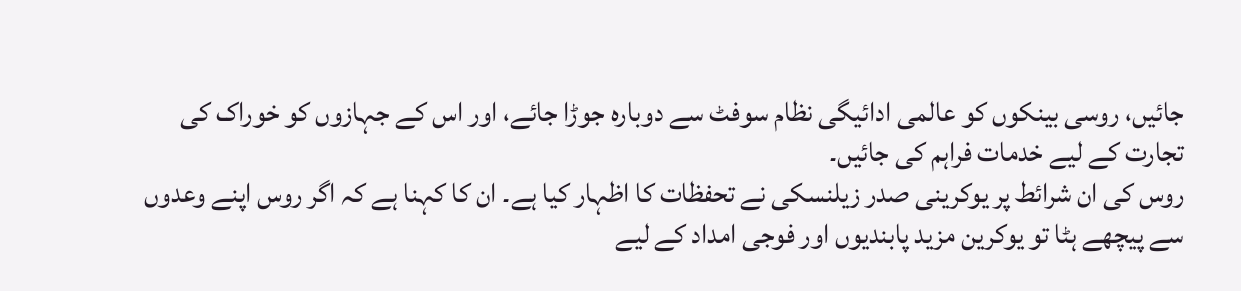جائیں، روسی بینکوں کو عالمی ادائیگی نظام سوفٹ سے دوبارہ جوڑا جائے، اور اس کے جہازوں کو خوراک کی تجارت کے لیے خدمات فراہم کی جائیں۔
روس کی ان شرائط پر یوکرینی صدر زیلنسکی نے تحفظات کا اظہار کیا ہے۔ ان کا کہنا ہے کہ اگر روس اپنے وعدوں سے پیچھے ہٹا تو یوکرین مزید پابندیوں اور فوجی امداد کے لیے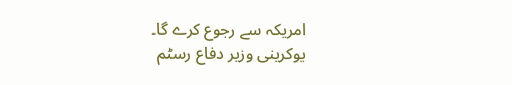امریکہ سے رجوع کرے گا۔
یوکرینی وزیر دفاع رسٹم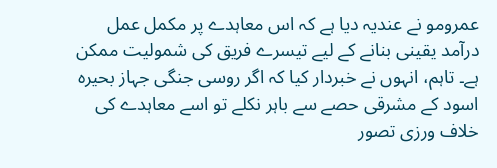عمرومو نے عندیہ دیا ہے کہ اس معاہدے پر مکمل عمل درآمد یقینی بنانے کے لیے تیسرے فریق کی شمولیت ممکن ہے۔ تاہم، انہوں نے خبردار کیا کہ اگر روسی جنگی جہاز بحیرہ اسود کے مشرقی حصے سے باہر نکلے تو اسے معاہدے کی خلاف ورزی تصور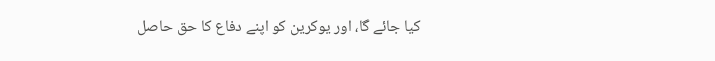کیا جائے گا، اور یوکرین کو اپنے دفاع کا حق حاصل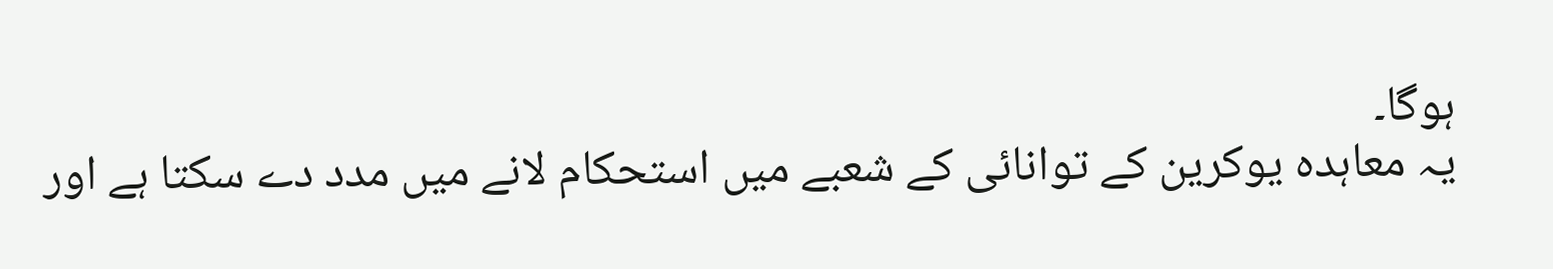ہوگا۔
یہ معاہدہ یوکرین کے توانائی کے شعبے میں استحکام لانے میں مدد دے سکتا ہے اور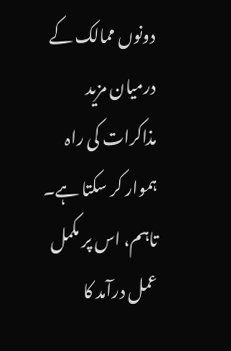دونوں ممالک کے درمیان مزید مذاکرات کی راہ ہموار کر سکتا ہے۔ تاہم، اس پر مکمل عمل درآمد کا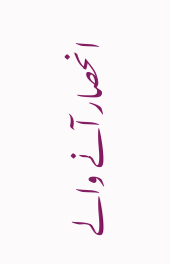انحصار آنے والے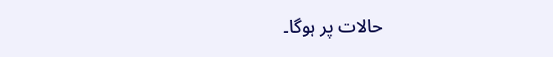حالات پر ہوگا۔